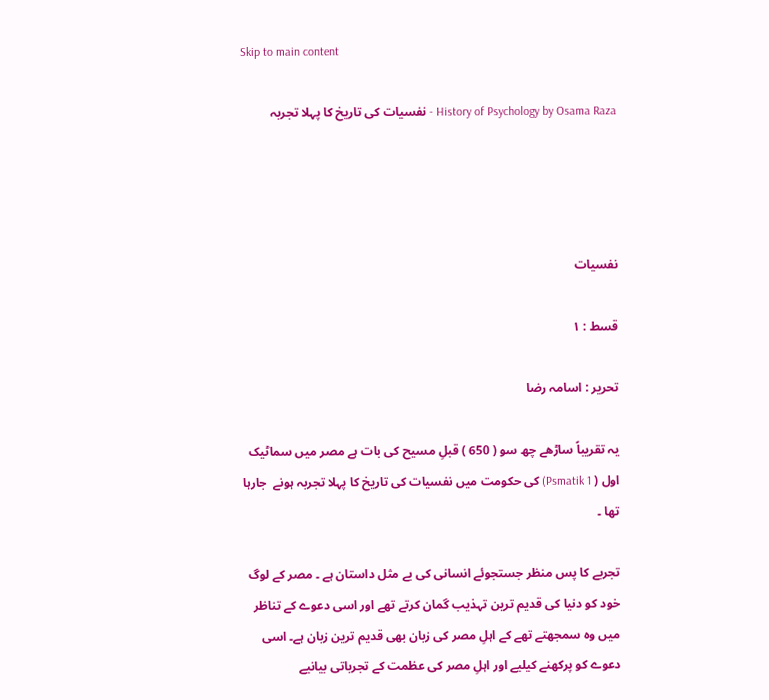Skip to main content

History of Psychology by Osama Raza - نفسیات کی تاریخ کا پہلا تجربہ




نفسیات

قسط : ۱

تحریر : اسامہ رضا

یہ تقریباً ساڑھے چھ سو ( 650 ) قبلِ مسیح کی بات ہے مصر میں سماٹیک اول ( Psmatik 1) کی حکومت میں نفسیات کی تاریخ کا پہلا تجربہ ہونے  جارہا تھا ۔

تجربے کا پس منظر جستجوئے انسانی کی بے مثل داستان ہے ۔ مصر کے لوگ خود کو دنیا کی قدیم ترین تہذیب گمان کرتے تھے اور اسی دعوے کے تناظر میں وہ سمجھتے تھے کے اہلِ مصر کی زبان بھی قدیم ترین زبان ہے۔ اسی دعوے کو پرکھنے کیلیے اور اہلِ مصر کی عظمت کے تجرباتی بیانیے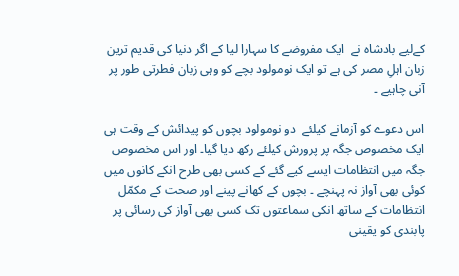کےلیے بادشاہ نے  ایک مفروضے کا سہارا لیا کے اگر دنیا کی قدیم ترین زبان اہلِ مصر کی ہے تو ایک نومولود بچے کو وہی زبان فطرتی طور پر آنی چاہیے ۔

اس دعوے کو آزمانے کیلئے  دو نومولود بچوں کو پیدائش کے وقت ہی ایک مخصوص جگہ پر پرورش کیلئے رکھ دیا گیا۔ اور اس مخصوص جگہ میں انتظامات ایسے کیے گئے کے کسی بھی طرح انکے کانوں میں کوئی بھی آواز نہ پہنچے ۔ بچوں کے کھانے پینے اور صحت کے مکمّل انتظامات کے ساتھ انکی سماعتوں تک کسی بھی آواز کی رسائی پر  پابندی کو یقینی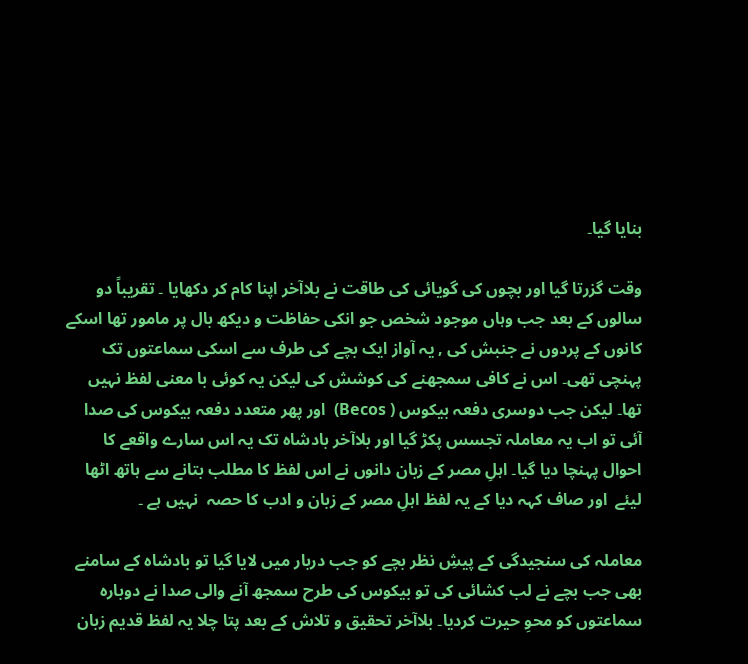بنایا گیا۔

وقت گزرتا گیا اور بچوں کی گویائی کی طاقت نے بلاآخر اپنا کام کر دکھایا ۔ تقریباً دو سالوں کے بعد جب وہاں موجود شخص جو انکی حفاظت و دیکھ بال پر مامور تھا اسکے کانوں کے پردوں نے جنبش کی , یہ آواز ایک بچے کی طرف سے اسکی سماعتوں تک پہنچی تھی۔ اس نے کافی سمجھنے کی کوشش کی لیکن یہ کوئی با معنی لفظ نہیں تھا۔ لیکن جب دوسری دفعہ بیکوس ( Becos)  اور پھر متعدد دفعہ بیکوس کی صدا آئی تو اب یہ معاملہ تجسس پکڑ گیا اور بلاآخر بادشاہ تک یہ اس سارے واقعے کا احوال پہنچا دیا گیا۔ اہلِ مصر کے زبان دانوں نے اس لفظ کا مطلب بتانے سے ہاتھ اٹھا لیئے  اور صاف کہہ دیا کے یہ لفظ اہلِ مصر کے زبان و ادب کا حصہ  نہیں ہے ۔

معاملہ کی سنجیدگی کے پیشِ نظر بچے کو جب دربار میں لایا گیا تو بادشاہ کے سامنے بھی جب بچے نے لب کشائی کی تو بیکوس کی طرح سمجھ آنے والی صدا نے دوبارہ سماعتوں کو محوِ حیرت کردیا۔ بلاآخر تحقیق و تلاش کے بعد پتا چلا یہ لفظ قدیم زبان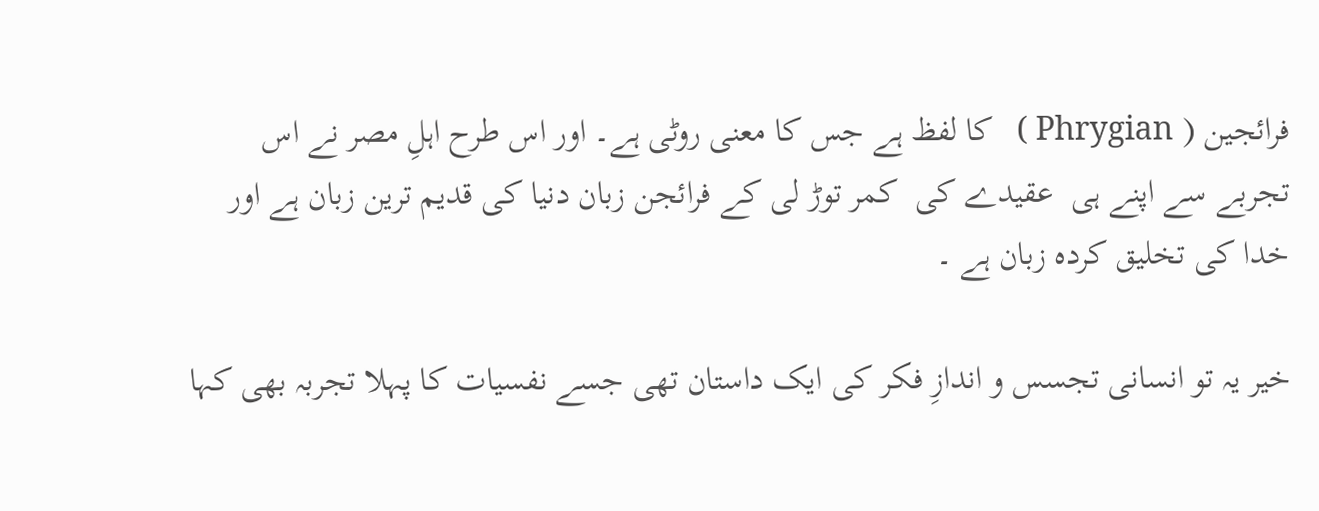فرائجین ( Phrygian )   کا لفظ ہے جس کا معنی روٹی ہے۔ اور اس طرح اہلِ مصر نے اس تجربے سے اپنے ہی  عقیدے کی  کمر توڑ لی کے فرائجن زبان دنیا کی قدیم ترین زبان ہے اور خدا کی تخلیق کردہ زبان ہے ۔

خیر یہ تو انسانی تجسس و اندازِ فکر کی ایک داستان تھی جسے نفسیات کا پہلا تجربہ بھی کہا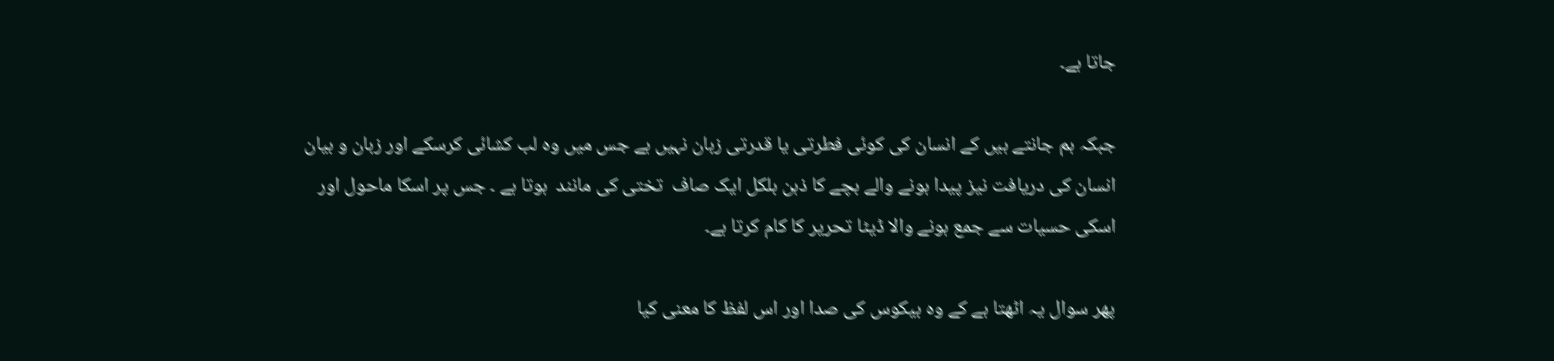جاتا ہے۔

جبکہ ہم جانتے ہیں کے انسان کی کوئی فطرتی یا قدرتی زبان نہیں ہے جس میں وہ لب کشائی کرسکے اور زبان و بیان انسان کی دریافت نیز پیدا ہونے والے بچے کا ذہن بلکل ایک صاف  تختی کی مانند  ہوتا ہے ۔ جس پر اسکا ماحول اور اسکی حسیات سے جمع ہونے والا ڈیٹا تحریر کا کام کرتا ہے۔

پھر سوال یہ اٹھتا ہے کے وہ بیکوس کی صدا اور اس لفظ کا معنی کیا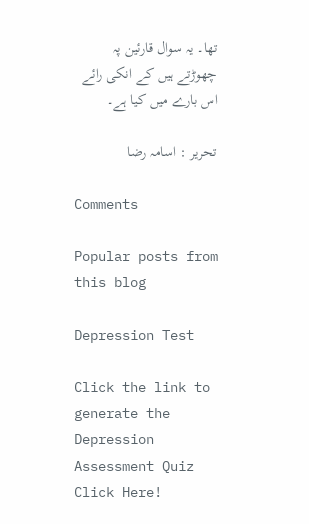تھا۔ یہ سوال قارئین پہ چھوڑتے ہیں کے انکی رائے اس بارے میں کیا ہے۔

تحریر : اسامہ رضا

Comments

Popular posts from this blog

Depression Test

Click the link to generate the Depression Assessment Quiz Click Here!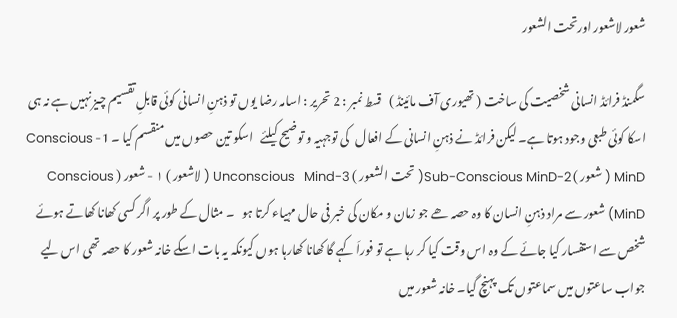شعور لاشعور اورتحت الشعور

سگمنڈ فرائڈ انسانی شخصیت کی ساخت ( تھیوری آف مائینڈ )   قسط نمبر : 2 تحریر : اسامہ رضا یوں تو ذہنِ انسانی کوئی قابلِ تقسیم چیز نہیں ہے نہ ہی اسکا کوئی طبعی وجود ہوتا ہے۔ لیکن فرائڈ نے ذہنِ انسانی کے افعال   کی توجہیہ و توضیح کیلئے   اسکو تین حصوں میں منقسم کیا ۔ 1- Conscious MinD ( شعور ) 2-Sub-Conscious MinD( تحت الشعور ) 3-Unconscious   Mind ( لاشعور ) ۱ - شعور ( Conscious MinD) شعور سے مراد ذہنِ انسان کا وہ حصہ ھے جو زمان و مکان کی خبر فی حال مہیاء کرتا ہو   ۔ مثال کے طور پر اگر کسی کھانا کھاتے ہوئے شخص سے استفسار کیا جائے کے وہ اس وقت کیا کر رہا ہے تو فوراَ کہے گا کھانا کھارہا ہوں کیونکہ یہ بات اسکے خانہ شعور کا حصہ تھی اس لیے جواب ساعتوں میں سماعتوں تک پہنچ گیا۔ خانہ شعور میں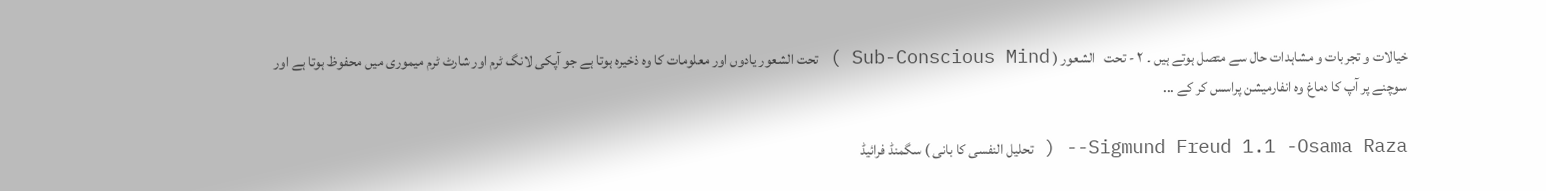خیالات و تجربات و مشاہدات حال سے متصل ہوتے ہیں ۔ ۲ - تحت   الشعور ( Sub-Conscious Mind ) تحت الشعور یادوں اور معلومات کا وہ ذخیرہ ہوتا ہے جو آپکی لانگ ٹرم اور شارٹ ٹرم میموری میں محفوظ ہوتا ہے اور سوچنے پر آپ کا دماغ وہ انفارمیشن پراسس کر کے ...

Sigmund Freud 1.1 -Osama Raza-- ( تحلیل النفسی کا بانی ) سگمنڈ فرائیڈ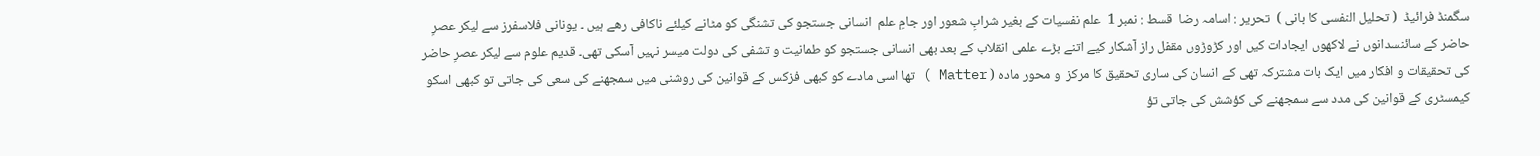سگمنڈ فرائیڈ  ( تحلیل النفسی کا بانی )  تحریر : اسامہ رضا  قسط : نمبر 1  علم نفسیات کے بغیر شرابِ شعور اور جامِ علم  انسانی جستجو کی تشنگی کو مٹانے کیلئے ناکافی رھے ہیں ۔ یونانی فلاسفرز سے لیکر عصرِ حاضر کے سائنسدانوں نے لاکھوں ایجادات کیں اور کڑوڑوں مقفل راز آشکار کیے اتنے بڑے علمی انقلاب کے بعد بھی انسانی جستجو کو طمانیت و تشفی کی دولت میسر نہیں آسکی تھی۔ قدیم علوم سے لیکر عصرِ حاضر کی تحقیقات و افکار میں ایک بات مشترکہ تھی کے انسان کی ساری تحقیق کا مرکز  و محور مادہ ( Matter ) تھا اسی مادے کو کبھی فزکس کے قوانین کی روشنی میں سمجھنے کی سعی کی جاتی تو کبھی اسکو کیمسٹری کے قوانین کی مدد سے سمجھنے کی کؤشش کی جاتی تؤ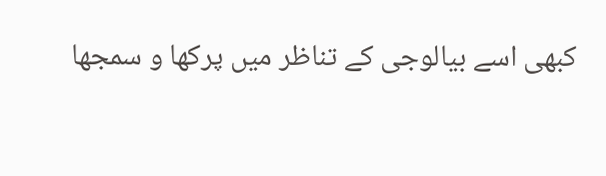کبھی اسے بیالوجی کے تناظر میں پرکھا و سمجھا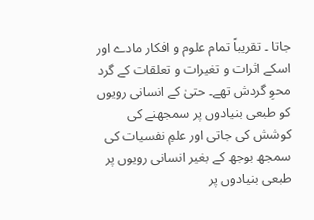جاتا ۔ تقریباً تمام علوم و افکار مادے اور اسکے اثرات و تغیرات و تعلقات کے گرد  محوِ گردش تھے۔ حتیٰ کے انسانی رویوں کو طبعی بنیادوں پر سمجھنے کی کوشش کی جاتی اور علمِ نفسیات کی سمجھ بوجھ کے بغیر انسانی رویوں پر طبعی بنیادوں پر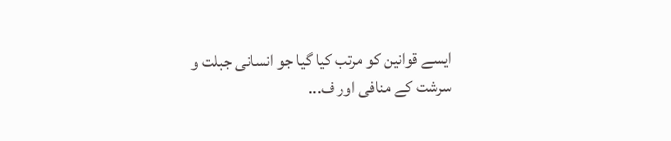ایسے قوانین کو مرتب کیا گیا جو انسانی جبلت و سرشت کے منافی اور ف...